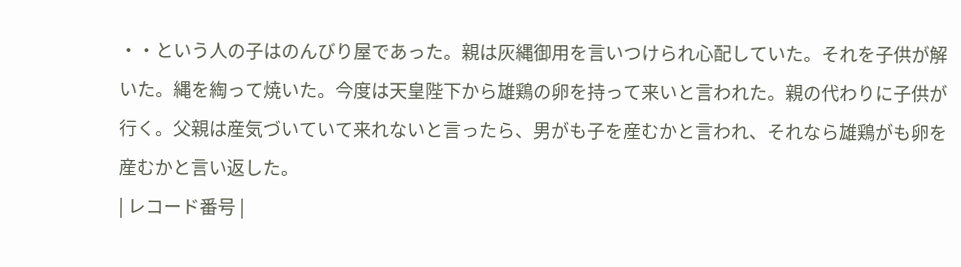・・という人の子はのんびり屋であった。親は灰縄御用を言いつけられ心配していた。それを子供が解いた。縄を綯って焼いた。今度は天皇陛下から雄鶏の卵を持って来いと言われた。親の代わりに子供が行く。父親は産気づいていて来れないと言ったら、男がも子を産むかと言われ、それなら雄鶏がも卵を産むかと言い返した。
| レコード番号 |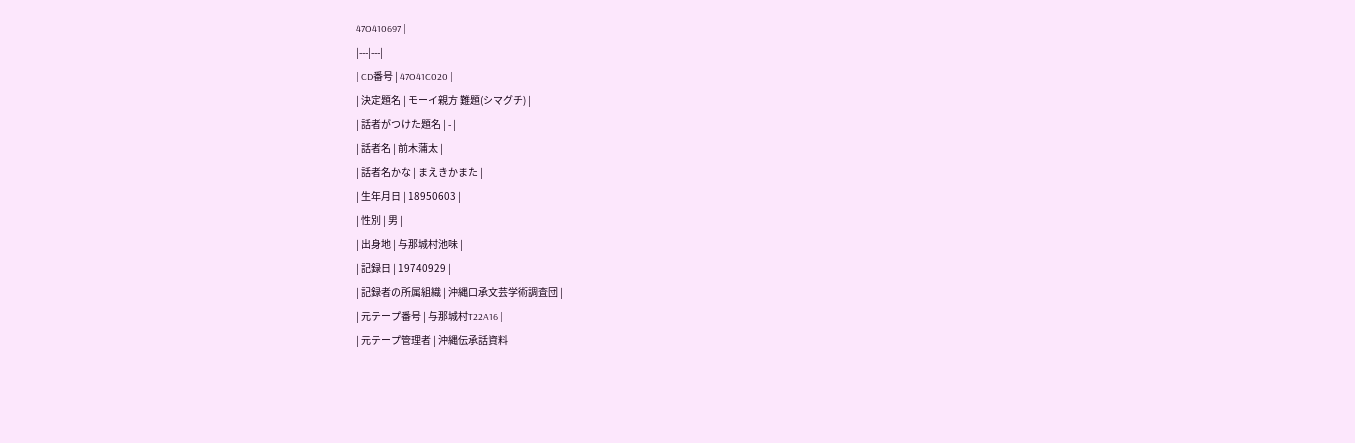47O410697 |
|---|---|
| CD番号 | 47O41C020 |
| 決定題名 | モーイ親方 難題(シマグチ) |
| 話者がつけた題名 | - |
| 話者名 | 前木蒲太 |
| 話者名かな | まえきかまた |
| 生年月日 | 18950603 |
| 性別 | 男 |
| 出身地 | 与那城村池味 |
| 記録日 | 19740929 |
| 記録者の所属組織 | 沖縄口承文芸学術調査団 |
| 元テープ番号 | 与那城村T22A16 |
| 元テープ管理者 | 沖縄伝承話資料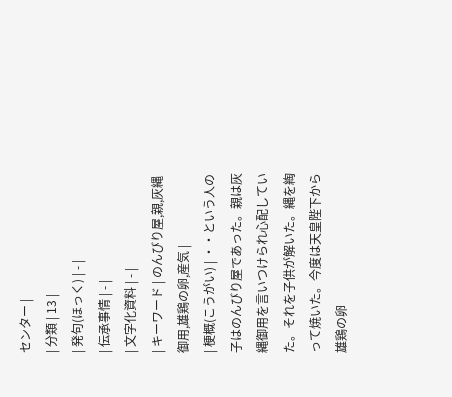センター |
| 分類 | 13 |
| 発句(ほっく) | - |
| 伝承事情 | - |
| 文字化資料 | - |
| キーワード | のんびり屋,親,灰縄御用,雄鶏の卵,産気 |
| 梗概(こうがい) | ・・という人の子はのんびり屋であった。親は灰縄御用を言いつけられ心配していた。それを子供が解いた。縄を綯って焼いた。今度は天皇陛下から雄鶏の卵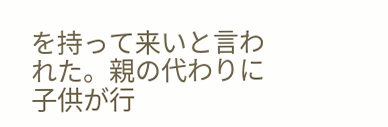を持って来いと言われた。親の代わりに子供が行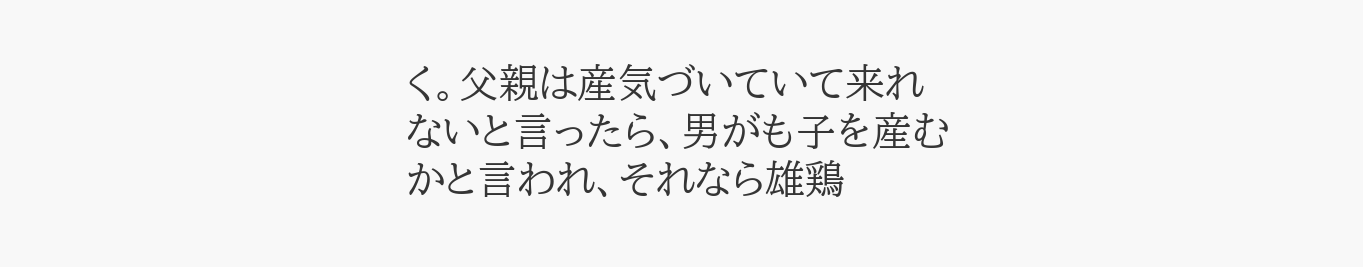く。父親は産気づいていて来れないと言ったら、男がも子を産むかと言われ、それなら雄鶏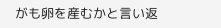がも卵を産むかと言い返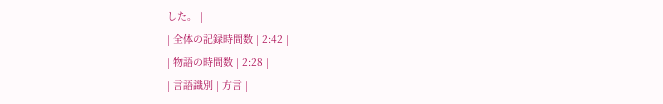した。 |
| 全体の記録時間数 | 2:42 |
| 物語の時間数 | 2:28 |
| 言語識別 | 方言 |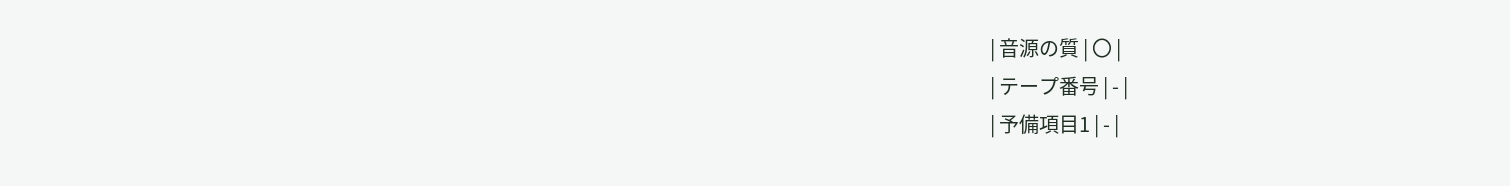| 音源の質 | 〇 |
| テープ番号 | - |
| 予備項目1 | - |